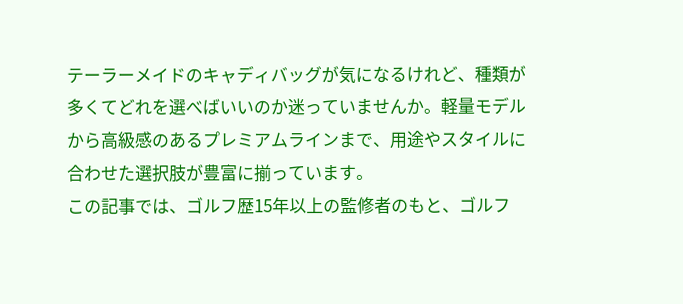テーラーメイドのキャディバッグが気になるけれど、種類が多くてどれを選べばいいのか迷っていませんか。軽量モデルから高級感のあるプレミアムラインまで、用途やスタイルに合わせた選択肢が豊富に揃っています。
この記事では、ゴルフ歴15年以上の監修者のもと、ゴルフ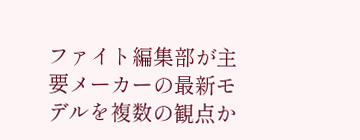ファイト編集部が主要メーカーの最新モデルを複数の観点か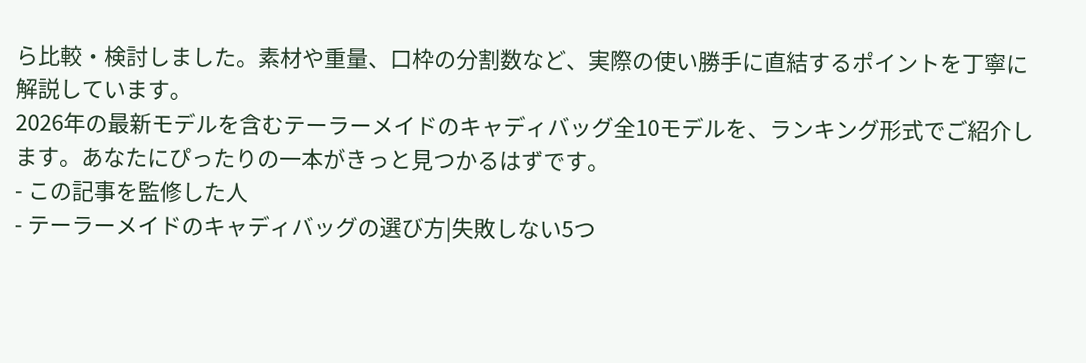ら比較・検討しました。素材や重量、口枠の分割数など、実際の使い勝手に直結するポイントを丁寧に解説しています。
2026年の最新モデルを含むテーラーメイドのキャディバッグ全10モデルを、ランキング形式でご紹介します。あなたにぴったりの一本がきっと見つかるはずです。
- この記事を監修した人
- テーラーメイドのキャディバッグの選び方|失敗しない5つ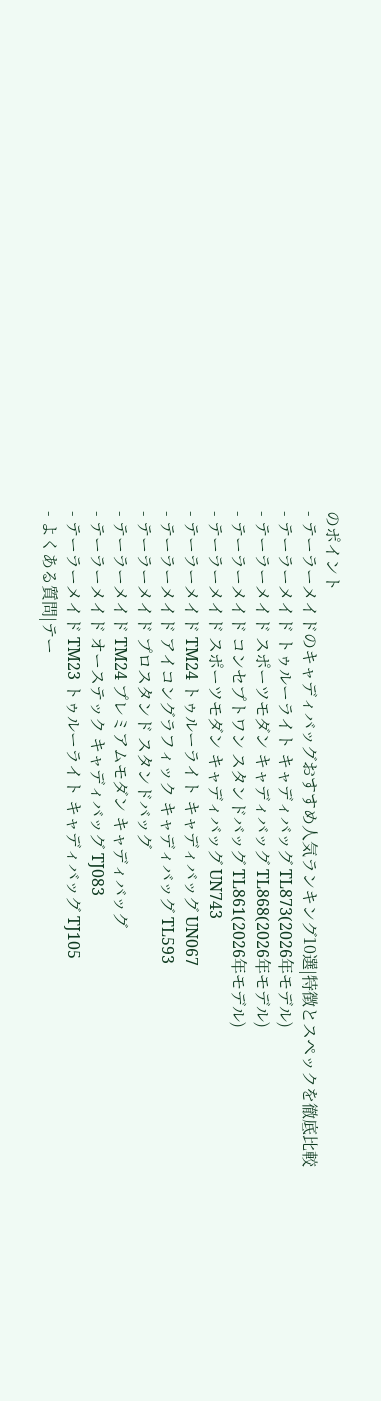のポイント
- テーラーメイドのキャディバッグおすすめ人気ランキング10選|特徴とスペックを徹底比較
- テーラーメイド トゥルーライト キャディバッグ TL873(2026年モデル)
- テーラーメイド スポーツモダン キャディバッグ TL868(2026年モデル)
- テーラーメイド コンセプトワン スタンドバッグ TL861(2026年モデル)
- テーラーメイド スポーツモダン キャディバッグ UN743
- テーラーメイド TM24 トゥルーライト キャディバッグ UN067
- テーラーメイド アイコングラフィック キャディバッグ TL593
- テーラーメイド プロスタンド スタンドバッグ
- テーラーメイド TM24 プレミアムモダン キャディバッグ
- テーラーメイド オーステック キャディバッグ TJ083
- テーラーメイド TM23 トゥルーライト キャディバッグ TJ105
- よくある質問|テー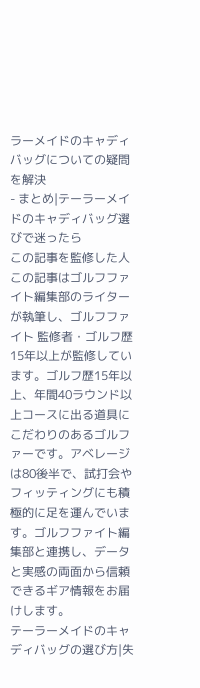ラーメイドのキャディバッグについての疑問を解決
- まとめ|テーラーメイドのキャディバッグ選びで迷ったら
この記事を監修した人
この記事はゴルフファイト編集部のライターが執筆し、ゴルフファイト 監修者・ゴルフ歴15年以上が監修しています。ゴルフ歴15年以上、年間40ラウンド以上コースに出る道具にこだわりのあるゴルファーです。アベレージは80後半で、試打会やフィッティングにも積極的に足を運んでいます。ゴルフファイト編集部と連携し、データと実感の両面から信頼できるギア情報をお届けします。
テーラーメイドのキャディバッグの選び方|失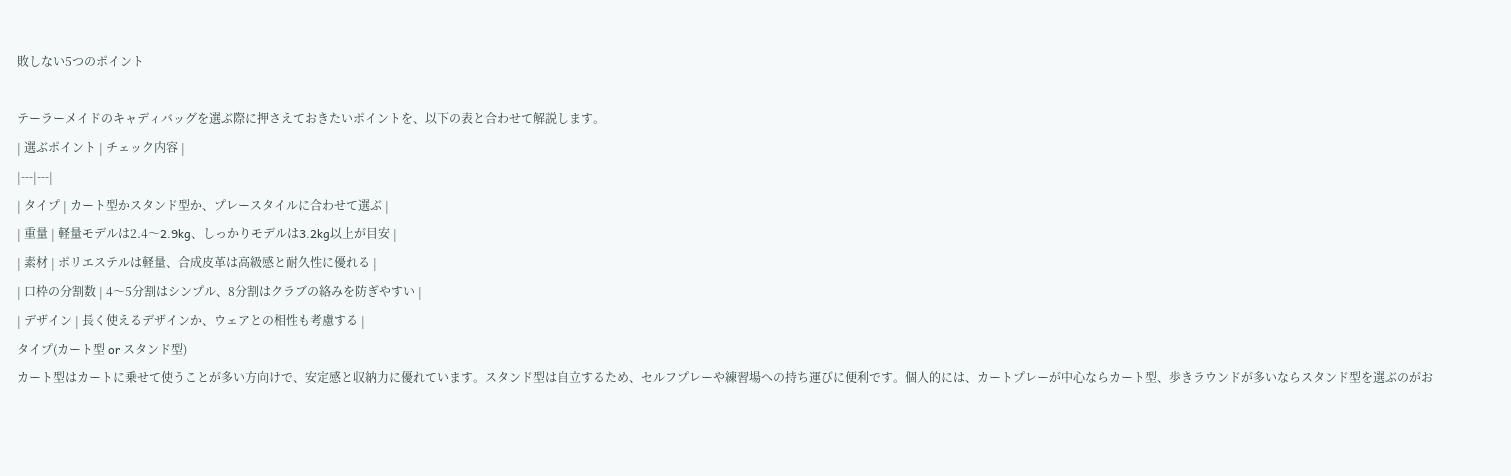敗しない5つのポイント

テーラーメイドのキャディバッグを選ぶ際に押さえておきたいポイントを、以下の表と合わせて解説します。
| 選ぶポイント | チェック内容 |
|---|---|
| タイプ | カート型かスタンド型か、プレースタイルに合わせて選ぶ |
| 重量 | 軽量モデルは2.4〜2.9kg、しっかりモデルは3.2kg以上が目安 |
| 素材 | ポリエステルは軽量、合成皮革は高級感と耐久性に優れる |
| 口枠の分割数 | 4〜5分割はシンプル、8分割はクラブの絡みを防ぎやすい |
| デザイン | 長く使えるデザインか、ウェアとの相性も考慮する |
タイプ(カート型 or スタンド型)
カート型はカートに乗せて使うことが多い方向けで、安定感と収納力に優れています。スタンド型は自立するため、セルフプレーや練習場への持ち運びに便利です。個人的には、カートプレーが中心ならカート型、歩きラウンドが多いならスタンド型を選ぶのがお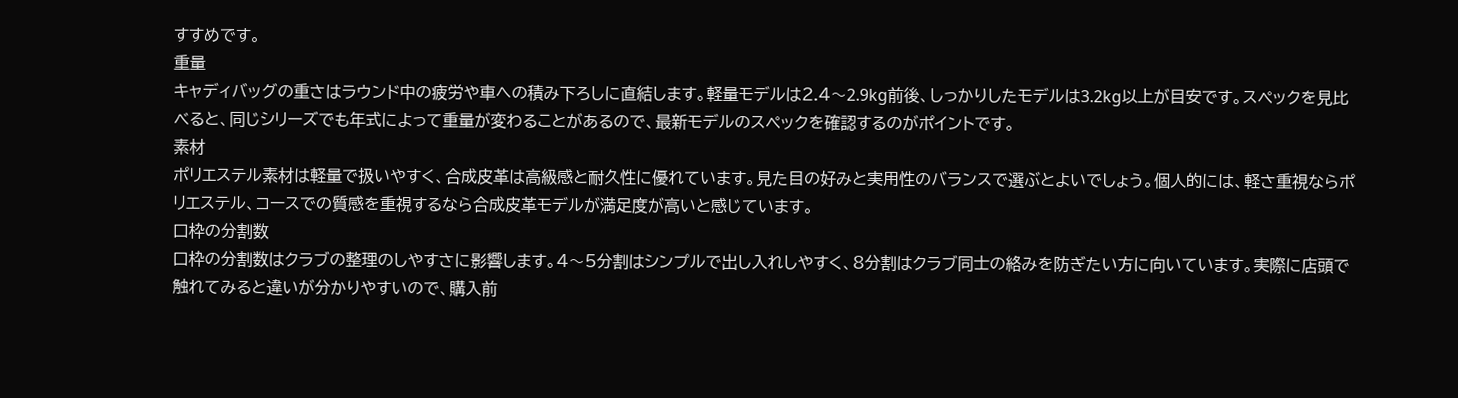すすめです。
重量
キャディバッグの重さはラウンド中の疲労や車への積み下ろしに直結します。軽量モデルは2.4〜2.9kg前後、しっかりしたモデルは3.2kg以上が目安です。スペックを見比べると、同じシリーズでも年式によって重量が変わることがあるので、最新モデルのスペックを確認するのがポイントです。
素材
ポリエステル素材は軽量で扱いやすく、合成皮革は高級感と耐久性に優れています。見た目の好みと実用性のバランスで選ぶとよいでしょう。個人的には、軽さ重視ならポリエステル、コースでの質感を重視するなら合成皮革モデルが満足度が高いと感じています。
口枠の分割数
口枠の分割数はクラブの整理のしやすさに影響します。4〜5分割はシンプルで出し入れしやすく、8分割はクラブ同士の絡みを防ぎたい方に向いています。実際に店頭で触れてみると違いが分かりやすいので、購入前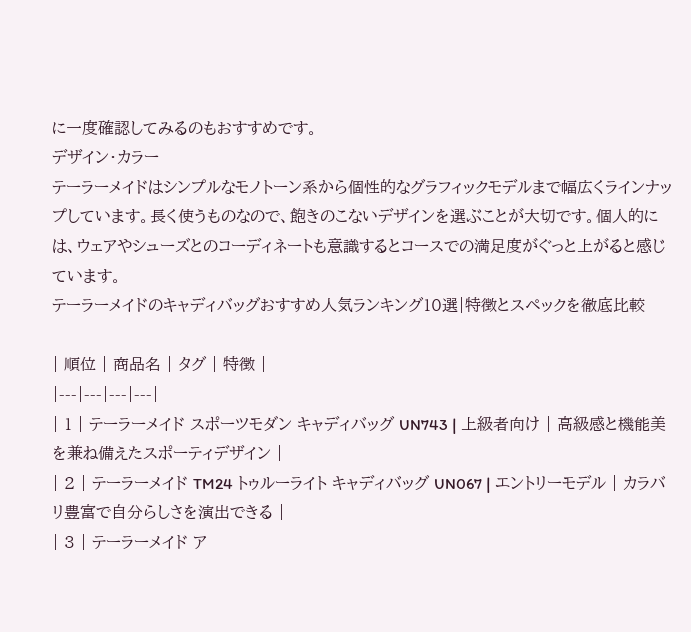に一度確認してみるのもおすすめです。
デザイン・カラー
テーラーメイドはシンプルなモノトーン系から個性的なグラフィックモデルまで幅広くラインナップしています。長く使うものなので、飽きのこないデザインを選ぶことが大切です。個人的には、ウェアやシューズとのコーディネートも意識するとコースでの満足度がぐっと上がると感じています。
テーラーメイドのキャディバッグおすすめ人気ランキング10選|特徴とスペックを徹底比較

| 順位 | 商品名 | タグ | 特徴 |
|---|---|---|---|
| 1 | テーラーメイド スポーツモダン キャディバッグ UN743 | 上級者向け | 高級感と機能美を兼ね備えたスポーティデザイン |
| 2 | テーラーメイド TM24 トゥルーライト キャディバッグ UN067 | エントリーモデル | カラバリ豊富で自分らしさを演出できる |
| 3 | テーラーメイド ア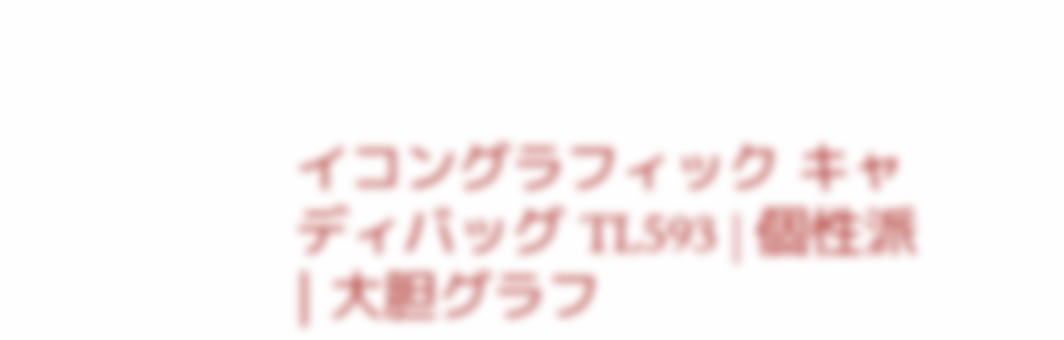イコングラフィック キャディバッグ TL593 | 個性派 | 大胆グラフ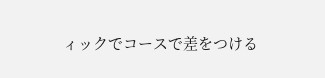ィックでコースで差をつける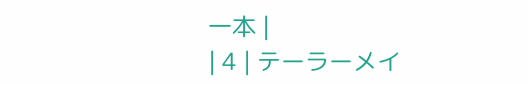一本 |
| 4 | テーラーメイ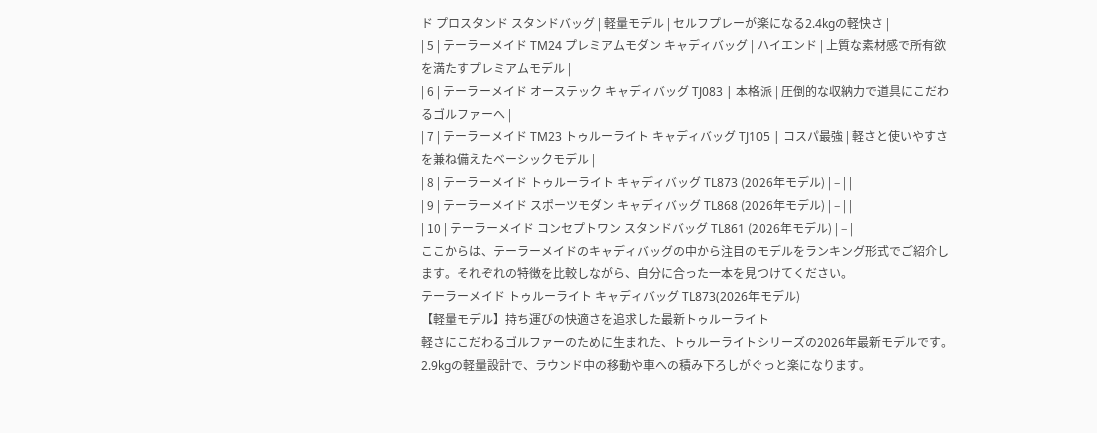ド プロスタンド スタンドバッグ | 軽量モデル | セルフプレーが楽になる2.4kgの軽快さ |
| 5 | テーラーメイド TM24 プレミアムモダン キャディバッグ | ハイエンド | 上質な素材感で所有欲を満たすプレミアムモデル |
| 6 | テーラーメイド オーステック キャディバッグ TJ083 | 本格派 | 圧倒的な収納力で道具にこだわるゴルファーへ |
| 7 | テーラーメイド TM23 トゥルーライト キャディバッグ TJ105 | コスパ最強 | 軽さと使いやすさを兼ね備えたベーシックモデル |
| 8 | テーラーメイド トゥルーライト キャディバッグ TL873 (2026年モデル) | – | |
| 9 | テーラーメイド スポーツモダン キャディバッグ TL868 (2026年モデル) | – | |
| 10 | テーラーメイド コンセプトワン スタンドバッグ TL861 (2026年モデル) | – |
ここからは、テーラーメイドのキャディバッグの中から注目のモデルをランキング形式でご紹介します。それぞれの特徴を比較しながら、自分に合った一本を見つけてください。
テーラーメイド トゥルーライト キャディバッグ TL873(2026年モデル)
【軽量モデル】持ち運びの快適さを追求した最新トゥルーライト
軽さにこだわるゴルファーのために生まれた、トゥルーライトシリーズの2026年最新モデルです。2.9kgの軽量設計で、ラウンド中の移動や車への積み下ろしがぐっと楽になります。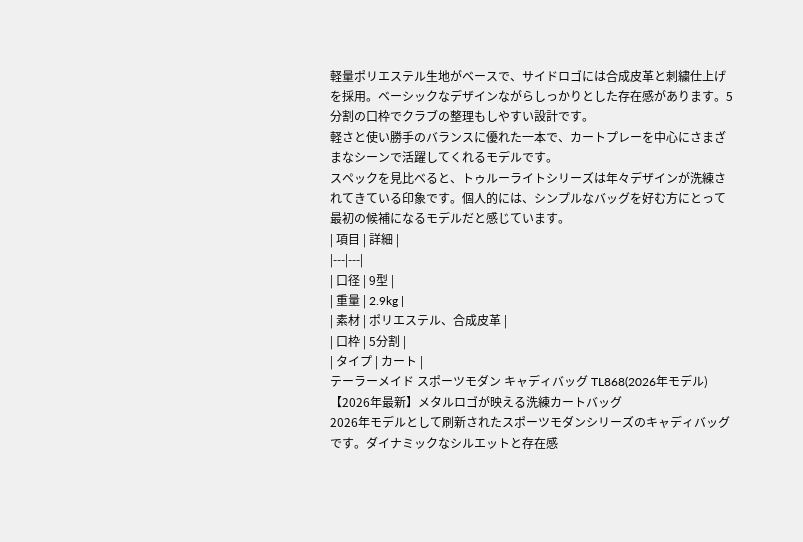軽量ポリエステル生地がベースで、サイドロゴには合成皮革と刺繍仕上げを採用。ベーシックなデザインながらしっかりとした存在感があります。5分割の口枠でクラブの整理もしやすい設計です。
軽さと使い勝手のバランスに優れた一本で、カートプレーを中心にさまざまなシーンで活躍してくれるモデルです。
スペックを見比べると、トゥルーライトシリーズは年々デザインが洗練されてきている印象です。個人的には、シンプルなバッグを好む方にとって最初の候補になるモデルだと感じています。
| 項目 | 詳細 |
|---|---|
| 口径 | 9型 |
| 重量 | 2.9kg |
| 素材 | ポリエステル、合成皮革 |
| 口枠 | 5分割 |
| タイプ | カート |
テーラーメイド スポーツモダン キャディバッグ TL868(2026年モデル)
【2026年最新】メタルロゴが映える洗練カートバッグ
2026年モデルとして刷新されたスポーツモダンシリーズのキャディバッグです。ダイナミックなシルエットと存在感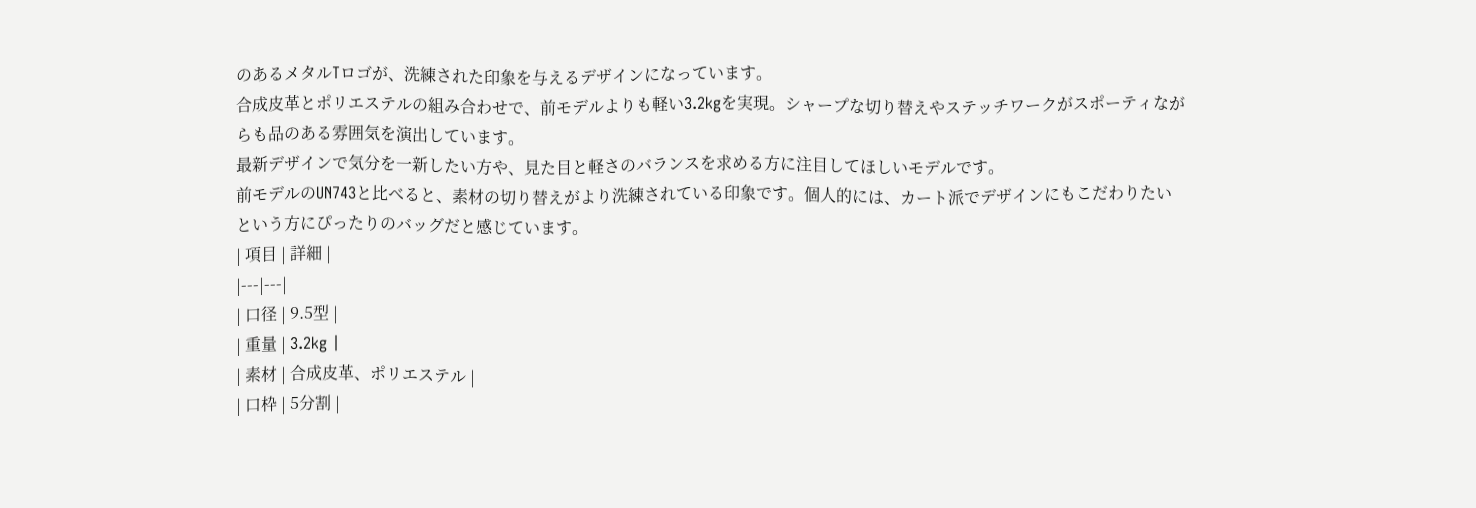のあるメタルTロゴが、洗練された印象を与えるデザインになっています。
合成皮革とポリエステルの組み合わせで、前モデルよりも軽い3.2kgを実現。シャープな切り替えやステッチワークがスポーティながらも品のある雰囲気を演出しています。
最新デザインで気分を一新したい方や、見た目と軽さのバランスを求める方に注目してほしいモデルです。
前モデルのUN743と比べると、素材の切り替えがより洗練されている印象です。個人的には、カート派でデザインにもこだわりたいという方にぴったりのバッグだと感じています。
| 項目 | 詳細 |
|---|---|
| 口径 | 9.5型 |
| 重量 | 3.2kg |
| 素材 | 合成皮革、ポリエステル |
| 口枠 | 5分割 |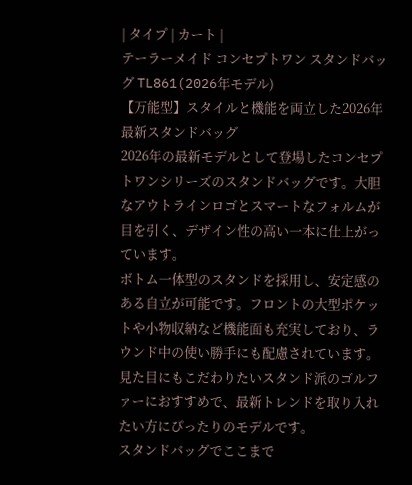| タイプ | カート |
テーラーメイド コンセプトワン スタンドバッグ TL861(2026年モデル)
【万能型】スタイルと機能を両立した2026年最新スタンドバッグ
2026年の最新モデルとして登場したコンセプトワンシリーズのスタンドバッグです。大胆なアウトラインロゴとスマートなフォルムが目を引く、デザイン性の高い一本に仕上がっています。
ボトム一体型のスタンドを採用し、安定感のある自立が可能です。フロントの大型ポケットや小物収納など機能面も充実しており、ラウンド中の使い勝手にも配慮されています。
見た目にもこだわりたいスタンド派のゴルファーにおすすめで、最新トレンドを取り入れたい方にぴったりのモデルです。
スタンドバッグでここまで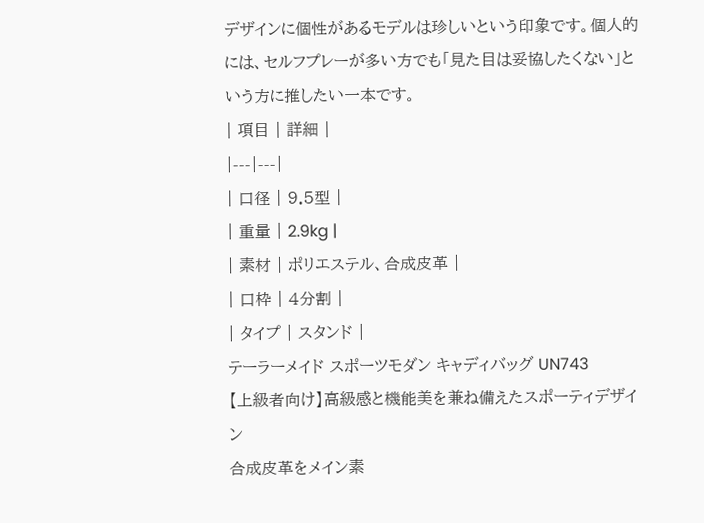デザインに個性があるモデルは珍しいという印象です。個人的には、セルフプレーが多い方でも「見た目は妥協したくない」という方に推したい一本です。
| 項目 | 詳細 |
|---|---|
| 口径 | 9.5型 |
| 重量 | 2.9kg |
| 素材 | ポリエステル、合成皮革 |
| 口枠 | 4分割 |
| タイプ | スタンド |
テーラーメイド スポーツモダン キャディバッグ UN743
【上級者向け】高級感と機能美を兼ね備えたスポーティデザイン
合成皮革をメイン素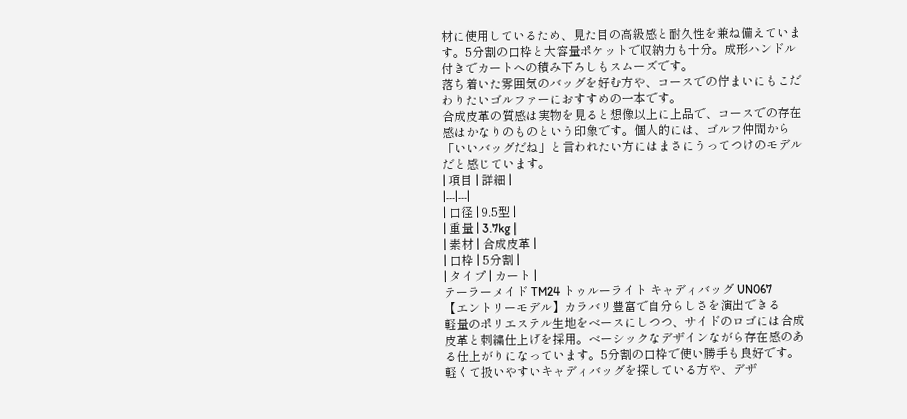材に使用しているため、見た目の高級感と耐久性を兼ね備えています。5分割の口枠と大容量ポケットで収納力も十分。成形ハンドル付きでカートへの積み下ろしもスムーズです。
落ち着いた雰囲気のバッグを好む方や、コースでの佇まいにもこだわりたいゴルファーにおすすめの一本です。
合成皮革の質感は実物を見ると想像以上に上品で、コースでの存在感はかなりのものという印象です。個人的には、ゴルフ仲間から「いいバッグだね」と言われたい方にはまさにうってつけのモデルだと感じています。
| 項目 | 詳細 |
|---|---|
| 口径 | 9.5型 |
| 重量 | 3.7kg |
| 素材 | 合成皮革 |
| 口枠 | 5分割 |
| タイプ | カート |
テーラーメイド TM24 トゥルーライト キャディバッグ UN067
【エントリーモデル】カラバリ豊富で自分らしさを演出できる
軽量のポリエステル生地をベースにしつつ、サイドのロゴには合成皮革と刺繍仕上げを採用。ベーシックなデザインながら存在感のある仕上がりになっています。5分割の口枠で使い勝手も良好です。
軽くて扱いやすいキャディバッグを探している方や、デザ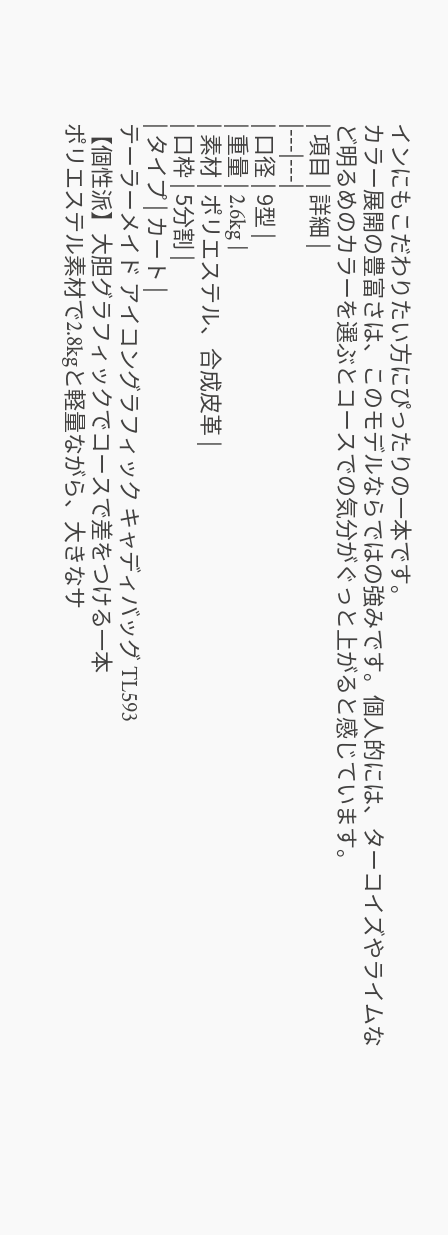インにもこだわりたい方にぴったりの一本です。
カラー展開の豊富さは、このモデルならではの強みです。個人的には、ターコイズやライムなど明るめのカラーを選ぶとコースでの気分がぐっと上がると感じています。
| 項目 | 詳細 |
|---|---|
| 口径 | 9型 |
| 重量 | 2.6kg |
| 素材 | ポリエステル、合成皮革 |
| 口枠 | 5分割 |
| タイプ | カート |
テーラーメイド アイコングラフィック キャディバッグ TL593
【個性派】大胆グラフィックでコースで差をつける一本
ポリエステル素材で2.8kgと軽量ながら、大きなサ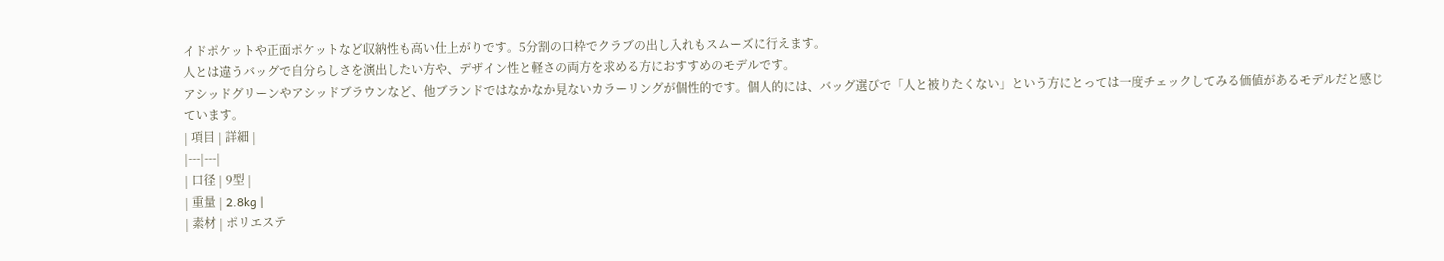イドポケットや正面ポケットなど収納性も高い仕上がりです。5分割の口枠でクラブの出し入れもスムーズに行えます。
人とは違うバッグで自分らしさを演出したい方や、デザイン性と軽さの両方を求める方におすすめのモデルです。
アシッドグリーンやアシッドブラウンなど、他ブランドではなかなか見ないカラーリングが個性的です。個人的には、バッグ選びで「人と被りたくない」という方にとっては一度チェックしてみる価値があるモデルだと感じています。
| 項目 | 詳細 |
|---|---|
| 口径 | 9型 |
| 重量 | 2.8kg |
| 素材 | ポリエステ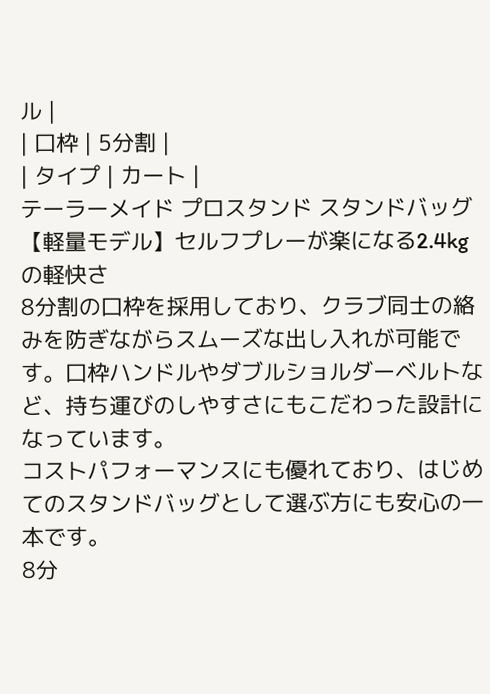ル |
| 口枠 | 5分割 |
| タイプ | カート |
テーラーメイド プロスタンド スタンドバッグ
【軽量モデル】セルフプレーが楽になる2.4kgの軽快さ
8分割の口枠を採用しており、クラブ同士の絡みを防ぎながらスムーズな出し入れが可能です。口枠ハンドルやダブルショルダーベルトなど、持ち運びのしやすさにもこだわった設計になっています。
コストパフォーマンスにも優れており、はじめてのスタンドバッグとして選ぶ方にも安心の一本です。
8分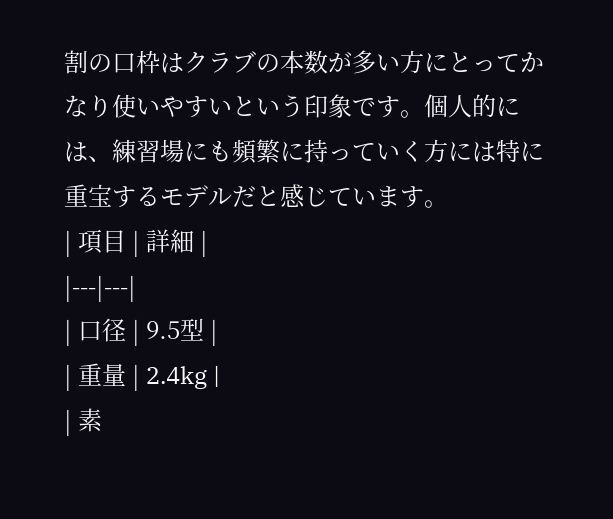割の口枠はクラブの本数が多い方にとってかなり使いやすいという印象です。個人的には、練習場にも頻繁に持っていく方には特に重宝するモデルだと感じています。
| 項目 | 詳細 |
|---|---|
| 口径 | 9.5型 |
| 重量 | 2.4kg |
| 素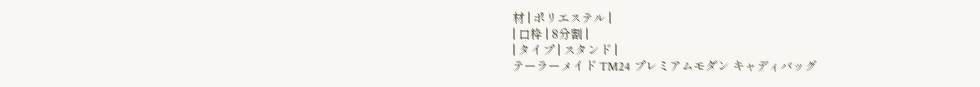材 | ポリエステル |
| 口枠 | 8分割 |
| タイプ | スタンド |
テーラーメイド TM24 プレミアムモダン キャディバッグ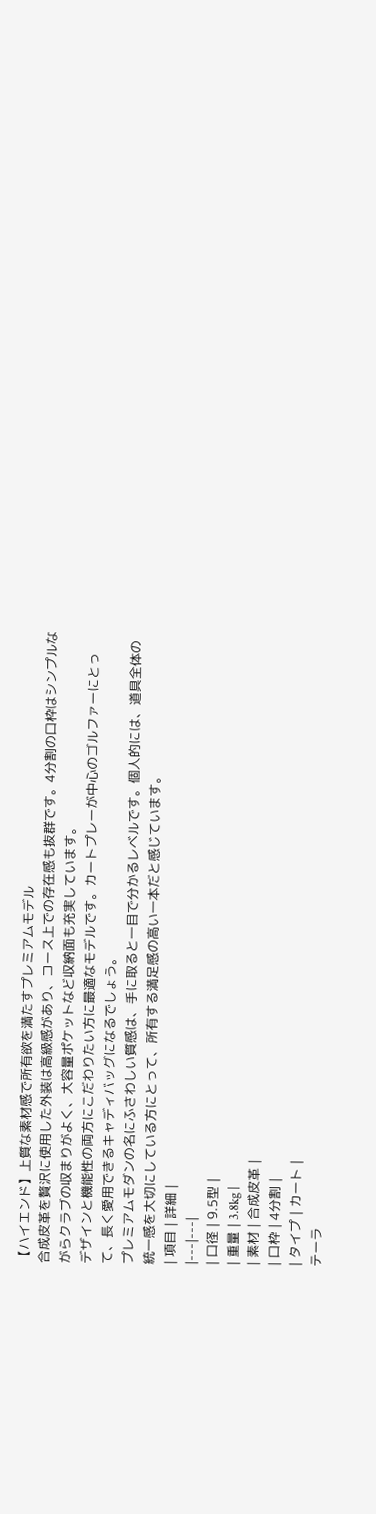【ハイエンド】上質な素材感で所有欲を満たすプレミアムモデル
合成皮革を贅沢に使用した外装は高級感があり、コース上での存在感も抜群です。4分割の口枠はシンプルながらクラブの収まりがよく、大容量ポケットなど収納面も充実しています。
デザインと機能性の両方にこだわりたい方に最適なモデルです。カートプレーが中心のゴルファーにとって、長く愛用できるキャディバッグになるでしょう。
プレミアムモダンの名にふさわしい質感は、手に取ると一目で分かるレベルです。個人的には、道具全体の統一感を大切にしている方にとって、所有する満足感の高い一本だと感じています。
| 項目 | 詳細 |
|---|---|
| 口径 | 9.5型 |
| 重量 | 3.8kg |
| 素材 | 合成皮革 |
| 口枠 | 4分割 |
| タイプ | カート |
テーラ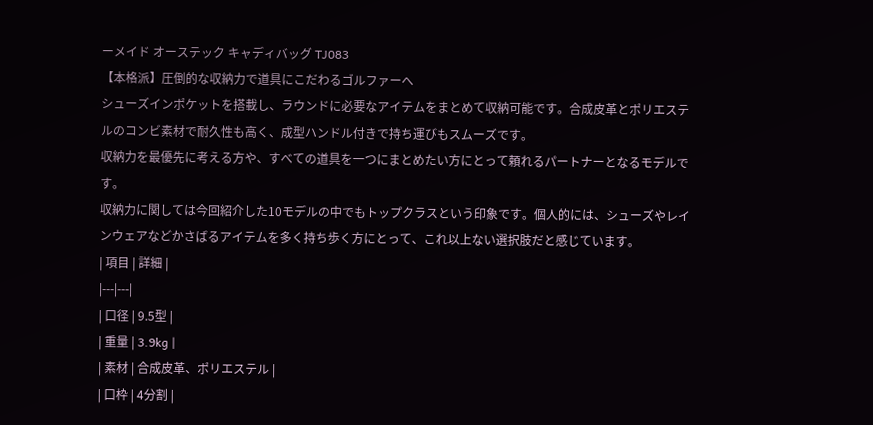ーメイド オーステック キャディバッグ TJ083
【本格派】圧倒的な収納力で道具にこだわるゴルファーへ
シューズインポケットを搭載し、ラウンドに必要なアイテムをまとめて収納可能です。合成皮革とポリエステルのコンビ素材で耐久性も高く、成型ハンドル付きで持ち運びもスムーズです。
収納力を最優先に考える方や、すべての道具を一つにまとめたい方にとって頼れるパートナーとなるモデルです。
収納力に関しては今回紹介した10モデルの中でもトップクラスという印象です。個人的には、シューズやレインウェアなどかさばるアイテムを多く持ち歩く方にとって、これ以上ない選択肢だと感じています。
| 項目 | 詳細 |
|---|---|
| 口径 | 9.5型 |
| 重量 | 3.9kg |
| 素材 | 合成皮革、ポリエステル |
| 口枠 | 4分割 |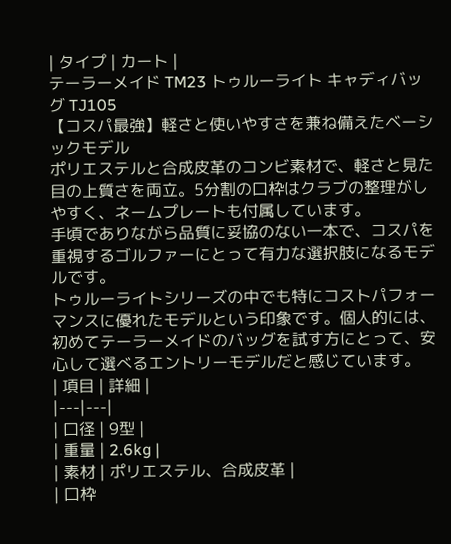| タイプ | カート |
テーラーメイド TM23 トゥルーライト キャディバッグ TJ105
【コスパ最強】軽さと使いやすさを兼ね備えたベーシックモデル
ポリエステルと合成皮革のコンビ素材で、軽さと見た目の上質さを両立。5分割の口枠はクラブの整理がしやすく、ネームプレートも付属しています。
手頃でありながら品質に妥協のない一本で、コスパを重視するゴルファーにとって有力な選択肢になるモデルです。
トゥルーライトシリーズの中でも特にコストパフォーマンスに優れたモデルという印象です。個人的には、初めてテーラーメイドのバッグを試す方にとって、安心して選べるエントリーモデルだと感じています。
| 項目 | 詳細 |
|---|---|
| 口径 | 9型 |
| 重量 | 2.6kg |
| 素材 | ポリエステル、合成皮革 |
| 口枠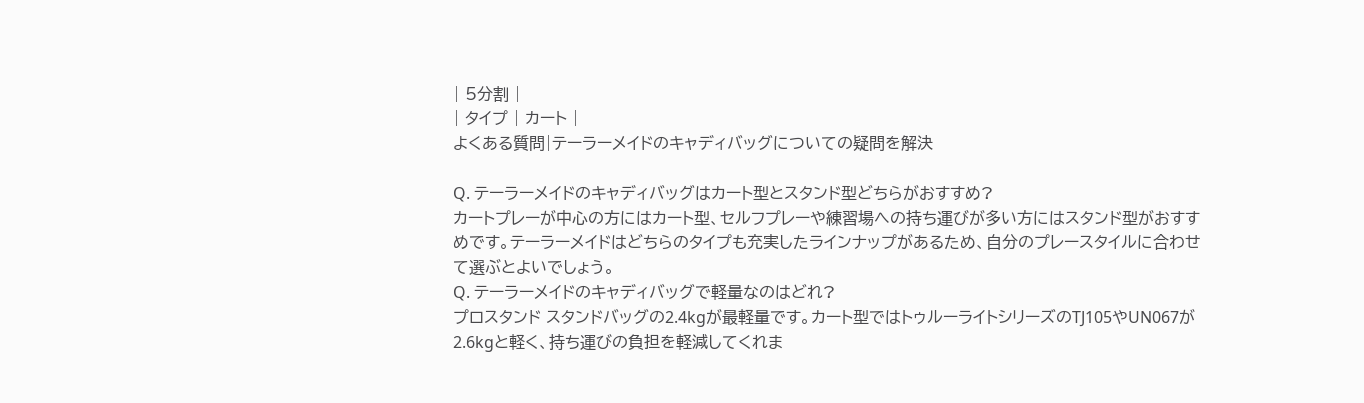| 5分割 |
| タイプ | カート |
よくある質問|テーラーメイドのキャディバッグについての疑問を解決

Q. テーラーメイドのキャディバッグはカート型とスタンド型どちらがおすすめ?
カートプレーが中心の方にはカート型、セルフプレーや練習場への持ち運びが多い方にはスタンド型がおすすめです。テーラーメイドはどちらのタイプも充実したラインナップがあるため、自分のプレースタイルに合わせて選ぶとよいでしょう。
Q. テーラーメイドのキャディバッグで軽量なのはどれ?
プロスタンド スタンドバッグの2.4kgが最軽量です。カート型ではトゥルーライトシリーズのTJ105やUN067が2.6kgと軽く、持ち運びの負担を軽減してくれま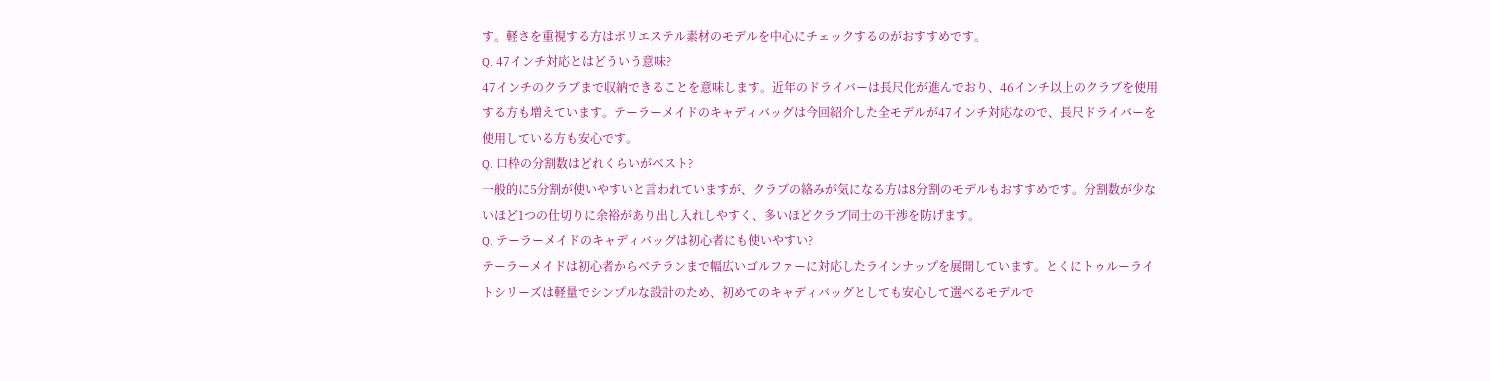す。軽さを重視する方はポリエステル素材のモデルを中心にチェックするのがおすすめです。
Q. 47インチ対応とはどういう意味?
47インチのクラブまで収納できることを意味します。近年のドライバーは長尺化が進んでおり、46インチ以上のクラブを使用する方も増えています。テーラーメイドのキャディバッグは今回紹介した全モデルが47インチ対応なので、長尺ドライバーを使用している方も安心です。
Q. 口枠の分割数はどれくらいがベスト?
一般的に5分割が使いやすいと言われていますが、クラブの絡みが気になる方は8分割のモデルもおすすめです。分割数が少ないほど1つの仕切りに余裕があり出し入れしやすく、多いほどクラブ同士の干渉を防げます。
Q. テーラーメイドのキャディバッグは初心者にも使いやすい?
テーラーメイドは初心者からベテランまで幅広いゴルファーに対応したラインナップを展開しています。とくにトゥルーライトシリーズは軽量でシンプルな設計のため、初めてのキャディバッグとしても安心して選べるモデルで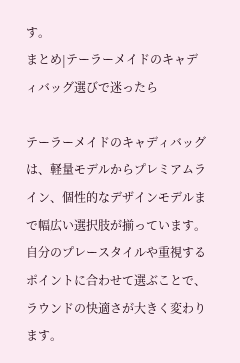す。
まとめ|テーラーメイドのキャディバッグ選びで迷ったら

テーラーメイドのキャディバッグは、軽量モデルからプレミアムライン、個性的なデザインモデルまで幅広い選択肢が揃っています。自分のプレースタイルや重視するポイントに合わせて選ぶことで、ラウンドの快適さが大きく変わります。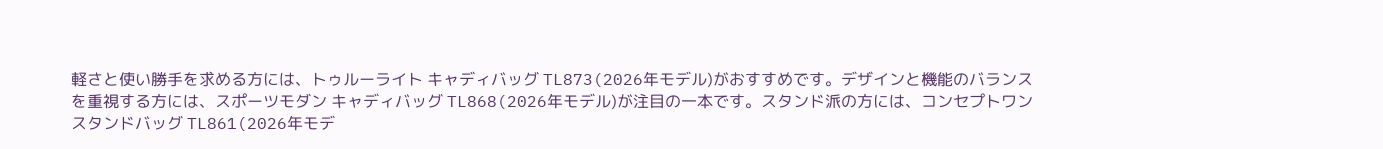軽さと使い勝手を求める方には、トゥルーライト キャディバッグ TL873(2026年モデル)がおすすめです。デザインと機能のバランスを重視する方には、スポーツモダン キャディバッグ TL868(2026年モデル)が注目の一本です。スタンド派の方には、コンセプトワン スタンドバッグ TL861(2026年モデ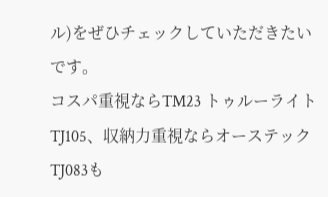ル)をぜひチェックしていただきたいです。
コスパ重視ならTM23 トゥルーライト TJ105、収納力重視ならオーステック TJ083も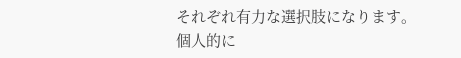それぞれ有力な選択肢になります。
個人的に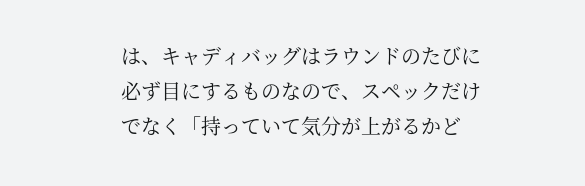は、キャディバッグはラウンドのたびに必ず目にするものなので、スペックだけでなく「持っていて気分が上がるかど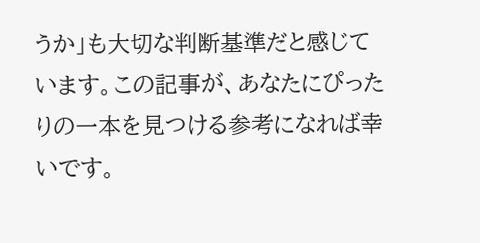うか」も大切な判断基準だと感じています。この記事が、あなたにぴったりの一本を見つける参考になれば幸いです。